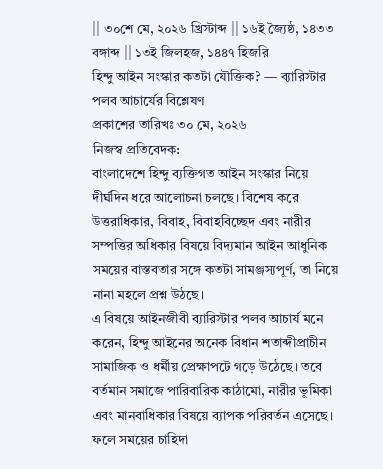|| ৩০শে মে, ২০২৬ খ্রিস্টাব্দ || ১৬ই জ্যৈষ্ঠ, ১৪৩৩ বঙ্গাব্দ || ১৩ই জিলহজ, ১৪৪৭ হিজরি
হিন্দু আইন সংস্কার কতটা যৌক্তিক? — ব্যারিস্টার পলব আচার্যের বিশ্লেষণ
প্রকাশের তারিখঃ ৩০ মে, ২০২৬
নিজস্ব প্রতিবেদক:
বাংলাদেশে হিন্দু ব্যক্তিগত আইন সংস্কার নিয়ে দীর্ঘদিন ধরে আলোচনা চলছে। বিশেষ করে উত্তরাধিকার, বিবাহ, বিবাহবিচ্ছেদ এবং নারীর সম্পত্তির অধিকার বিষয়ে বিদ্যমান আইন আধুনিক সময়ের বাস্তবতার সঙ্গে কতটা সামঞ্জস্যপূর্ণ, তা নিয়ে নানা মহলে প্রশ্ন উঠছে।
এ বিষয়ে আইনজীবী ব্যারিস্টার পলব আচার্য মনে করেন, হিন্দু আইনের অনেক বিধান শতাব্দীপ্রাচীন সামাজিক ও ধর্মীয় প্রেক্ষাপটে গড়ে উঠেছে। তবে বর্তমান সমাজে পারিবারিক কাঠামো, নারীর ভূমিকা এবং মানবাধিকার বিষয়ে ব্যাপক পরিবর্তন এসেছে। ফলে সময়ের চাহিদা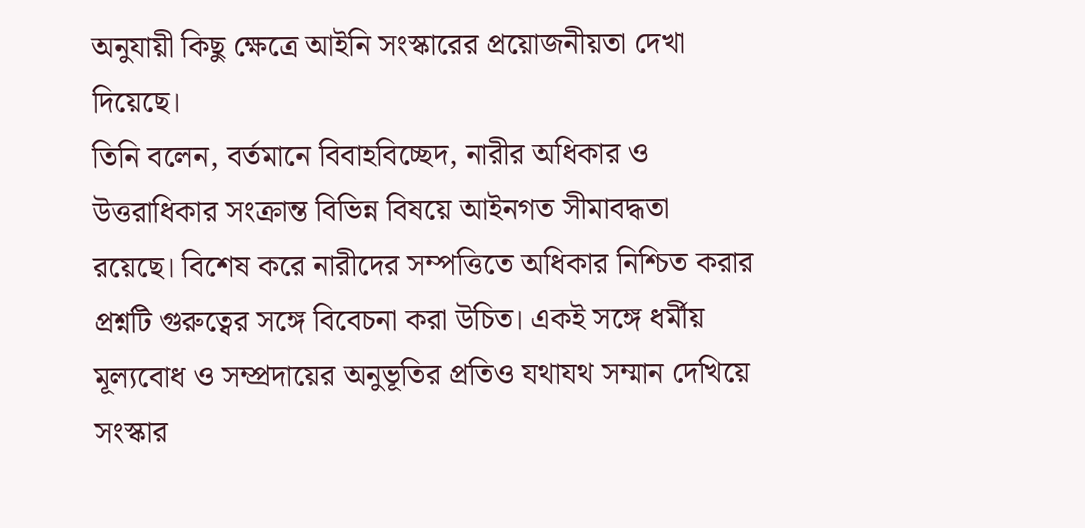অনুযায়ী কিছু ক্ষেত্রে আইনি সংস্কারের প্রয়োজনীয়তা দেখা দিয়েছে।
তিনি বলেন, বর্তমানে বিবাহবিচ্ছেদ, নারীর অধিকার ও উত্তরাধিকার সংক্রান্ত বিভিন্ন বিষয়ে আইনগত সীমাবদ্ধতা রয়েছে। বিশেষ করে নারীদের সম্পত্তিতে অধিকার নিশ্চিত করার প্রশ্নটি গুরুত্বের সঙ্গে বিবেচনা করা উচিত। একই সঙ্গে ধর্মীয় মূল্যবোধ ও সম্প্রদায়ের অনুভূতির প্রতিও যথাযথ সম্মান দেখিয়ে সংস্কার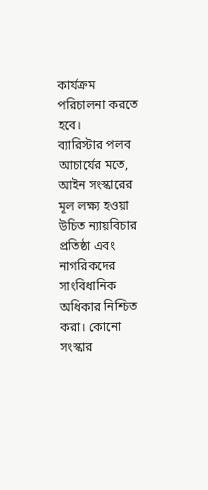কার্যক্রম পরিচালনা করতে হবে।
ব্যারিস্টার পলব আচার্যের মতে, আইন সংস্কারের মূল লক্ষ্য হওয়া উচিত ন্যায়বিচার প্রতিষ্ঠা এবং নাগরিকদের সাংবিধানিক অধিকার নিশ্চিত করা। কোনো সংস্কার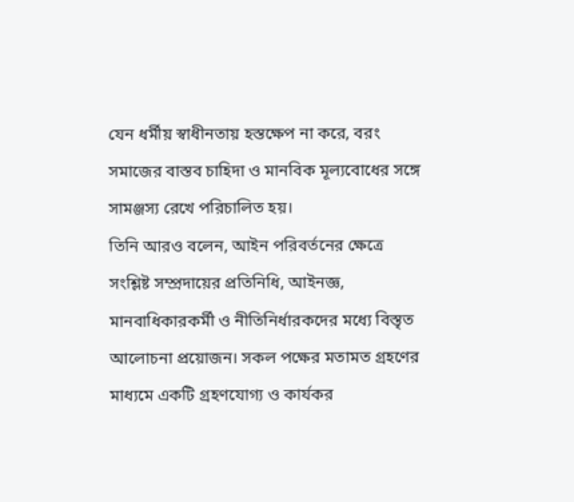যেন ধর্মীয় স্বাধীনতায় হস্তক্ষেপ না করে, বরং সমাজের বাস্তব চাহিদা ও মানবিক মূল্যবোধের সঙ্গে সামঞ্জস্য রেখে পরিচালিত হয়।
তিনি আরও বলেন, আইন পরিবর্তনের ক্ষেত্রে সংশ্লিষ্ট সম্প্রদায়ের প্রতিনিধি, আইনজ্ঞ, মানবাধিকারকর্মী ও নীতিনির্ধারকদের মধ্যে বিস্তৃত আলোচনা প্রয়োজন। সকল পক্ষের মতামত গ্রহণের মাধ্যমে একটি গ্রহণযোগ্য ও কার্যকর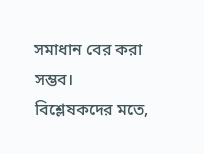সমাধান বের করা সম্ভব।
বিশ্লেষকদের মতে,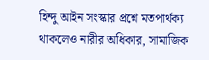হিন্দু আইন সংস্কার প্রশ্নে মতপার্থক্য থাকলেও নারীর অধিকার, সামাজিক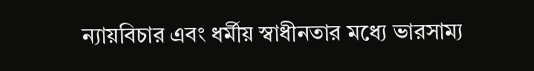ন্যায়বিচার এবং ধর্মীয় স্বাধীনতার মধ্যে ভারসাম্য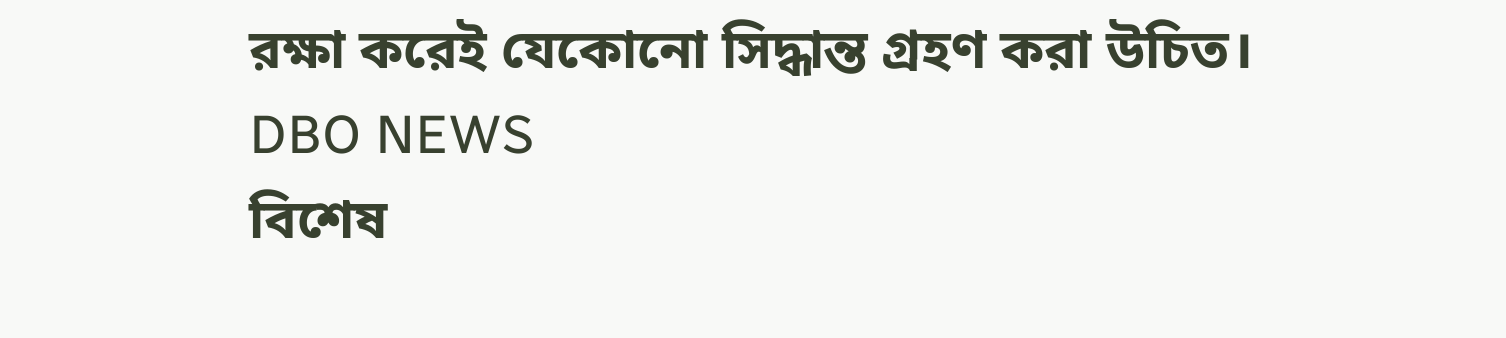রক্ষা করেই যেকোনো সিদ্ধান্ত গ্রহণ করা উচিত।
DBO NEWS
বিশেষ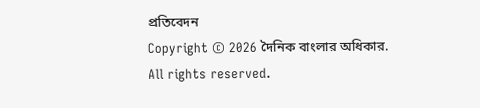প্রতিবেদন
Copyright © 2026 দৈনিক বাংলার অধিকার. All rights reserved.